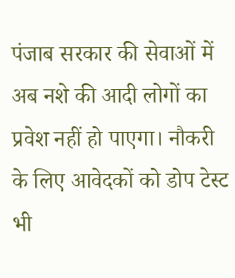पंजाब सरकार की सेवाओं में अब नशे की आदी लोगों का प्रवेश नहीं हो पाएगा। नौकरी के लिए आवेदकों को डोप टेस्ट भी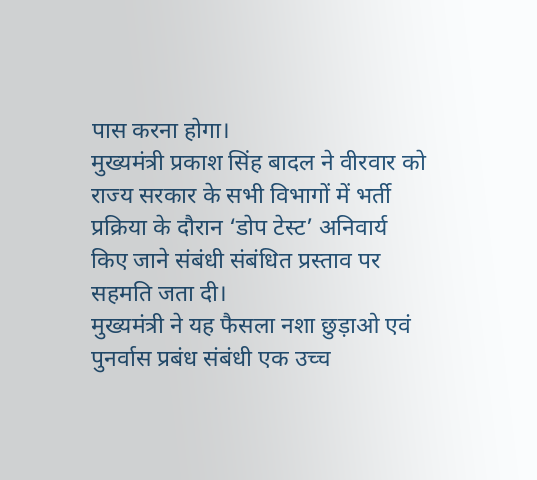पास करना होगा।
मुख्यमंत्री प्रकाश सिंह बादल ने वीरवार को राज्य सरकार के सभी विभागों में भर्ती प्रक्रिया के दौरान ‘डोप टेस्ट’ अनिवार्य किए जाने संबंधी संबंधित प्रस्ताव पर सहमति जता दी।
मुख्यमंत्री ने यह फैसला नशा छुड़ाओ एवं पुनर्वास प्रबंध संबंधी एक उच्च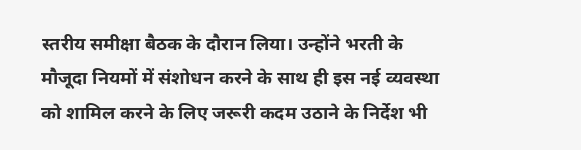स्तरीय समीक्षा बैठक के दौरान लिया। उन्होंने भरती के मौजूदा नियमों में संशोधन करने के साथ ही इस नई व्यवस्था को शामिल करने के लिए जरूरी कदम उठाने के निर्देश भी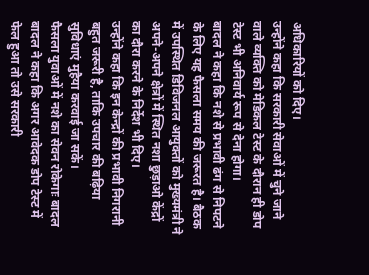अधिकारियों को दिए।
उन्होंने कहा कि सरकारी सेवाओं में चुने जाने वाले व्यक्ति को मेडिकल टेस्ट के दौरान ही डोप टेस्ट भी अनिवार्य रूप से देना होगा।
बादल ने कहा कि नशे से प्रभावी ढंग से निपटने के लिए यह फैसला समय की जरूरत है। बैठक में उपस्थित डिविजनल आयुक्तों को मुख्यमंत्री ने अपने-अपने क्षेत्रों में स्थित नशा छुड़ाओ केंद्रों का दौरा करने के निर्देश भी दिए।
उन्होंने कहा कि इन केन्द्रों की प्रभावी निगरानी बहुत जरूरी है, ताकि उपचार की बढ़िया सुविधाएं मुहैया करवाई जा सकें।
फैसला युवाओं में नशे का सेवन रोकेगाः बादल
बादल ने कहा कि अगर आवेदक डोप टेस्ट में फेल हुआ तो उसे सरकारी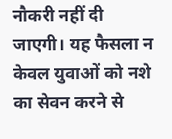नौकरी नहीं दी जाएगी। यह फैसला न केवल युवाओं को नशे का सेवन करने से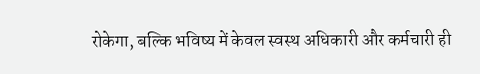रोकेगा, बल्कि भविष्य में केवल स्वस्थ अधिकारी और कर्मचारी ही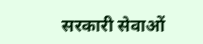सरकारी सेवाओं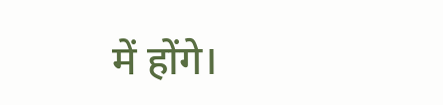में होंगे।